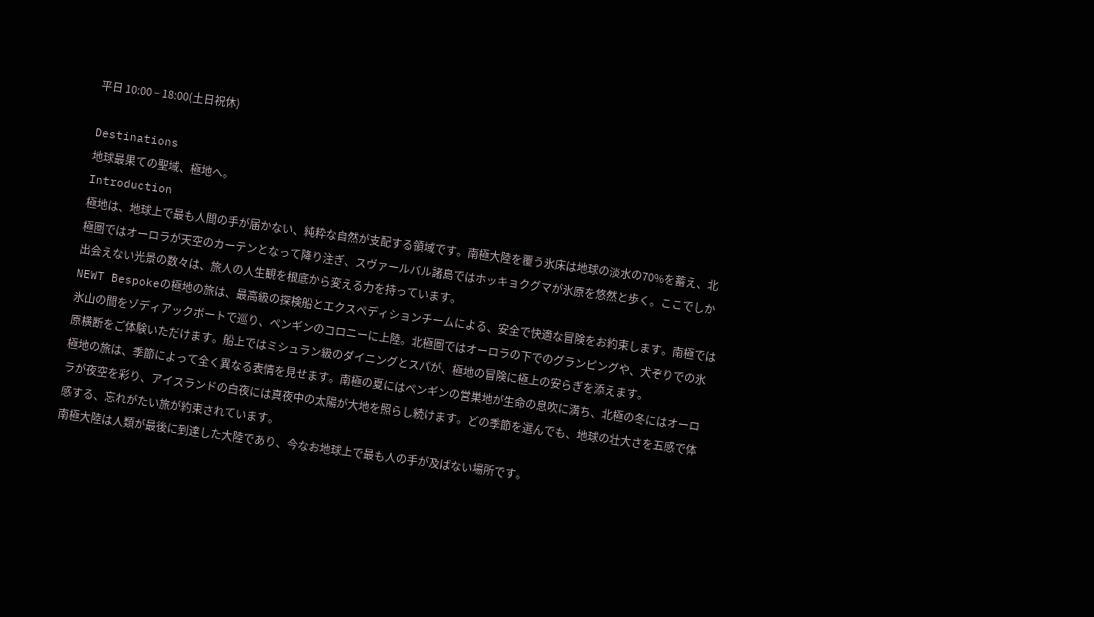平日 10:00 – 18:00(土日祝休)

Destinations
地球最果ての聖域、極地へ。
Introduction
極地は、地球上で最も人間の手が届かない、純粋な自然が支配する領域です。南極大陸を覆う氷床は地球の淡水の70%を蓄え、北極圏ではオーロラが天空のカーテンとなって降り注ぎ、スヴァールバル諸島ではホッキョクグマが氷原を悠然と歩く。ここでしか出会えない光景の数々は、旅人の人生観を根底から変える力を持っています。
NEWT Bespokeの極地の旅は、最高級の探検船とエクスペディションチームによる、安全で快適な冒険をお約束します。南極では氷山の間をゾディアックボートで巡り、ペンギンのコロニーに上陸。北極圏ではオーロラの下でのグランピングや、犬ぞりでの氷原横断をご体験いただけます。船上ではミシュラン級のダイニングとスパが、極地の冒険に極上の安らぎを添えます。
極地の旅は、季節によって全く異なる表情を見せます。南極の夏にはペンギンの営巣地が生命の息吹に満ち、北極の冬にはオーロラが夜空を彩り、アイスランドの白夜には真夜中の太陽が大地を照らし続けます。どの季節を選んでも、地球の壮大さを五感で体感する、忘れがたい旅が約束されています。
南極大陸は人類が最後に到達した大陸であり、今なお地球上で最も人の手が及ばない場所です。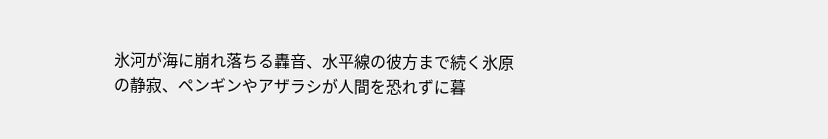氷河が海に崩れ落ちる轟音、水平線の彼方まで続く氷原の静寂、ペンギンやアザラシが人間を恐れずに暮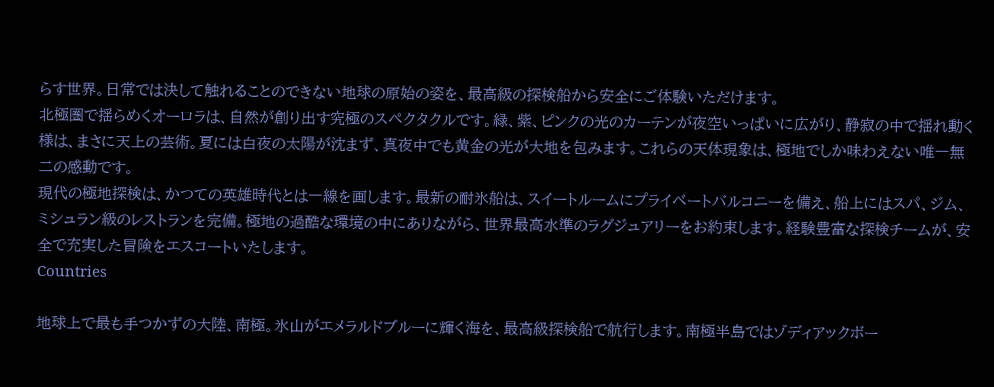らす世界。日常では決して触れることのできない地球の原始の姿を、最高級の探検船から安全にご体験いただけます。
北極圏で揺らめくオーロラは、自然が創り出す究極のスペクタクルです。緑、紫、ピンクの光のカーテンが夜空いっぱいに広がり、静寂の中で揺れ動く様は、まさに天上の芸術。夏には白夜の太陽が沈まず、真夜中でも黄金の光が大地を包みます。これらの天体現象は、極地でしか味わえない唯一無二の感動です。
現代の極地探検は、かつての英雄時代とは一線を画します。最新の耐氷船は、スイートルームにプライベートバルコニーを備え、船上にはスパ、ジム、ミシュラン級のレストランを完備。極地の過酷な環境の中にありながら、世界最高水準のラグジュアリーをお約束します。経験豊富な探検チームが、安全で充実した冒険をエスコートいたします。
Countries

地球上で最も手つかずの大陸、南極。氷山がエメラルドブルーに輝く海を、最高級探検船で航行します。南極半島ではゾディアックボー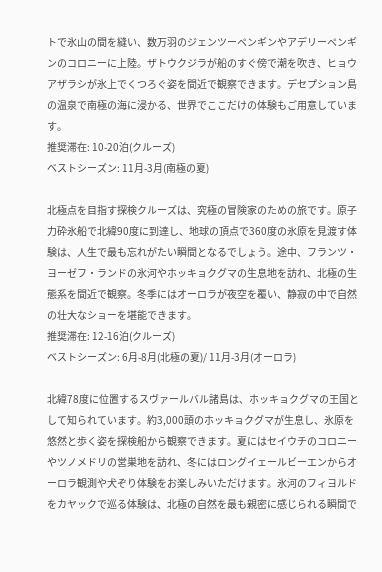トで氷山の間を縫い、数万羽のジェンツーペンギンやアデリーペンギンのコロニーに上陸。ザトウクジラが船のすぐ傍で潮を吹き、ヒョウアザラシが氷上でくつろぐ姿を間近で観察できます。デセプション島の温泉で南極の海に浸かる、世界でここだけの体験もご用意しています。
推奨滞在: 10-20泊(クルーズ)
ベストシーズン: 11月-3月(南極の夏)

北極点を目指す探検クルーズは、究極の冒険家のための旅です。原子力砕氷船で北緯90度に到達し、地球の頂点で360度の氷原を見渡す体験は、人生で最も忘れがたい瞬間となるでしょう。途中、フランツ・ヨーゼフ・ランドの氷河やホッキョクグマの生息地を訪れ、北極の生態系を間近で観察。冬季にはオーロラが夜空を覆い、静寂の中で自然の壮大なショーを堪能できます。
推奨滞在: 12-16泊(クルーズ)
ベストシーズン: 6月-8月(北極の夏)/ 11月-3月(オーロラ)

北緯78度に位置するスヴァールバル諸島は、ホッキョクグマの王国として知られています。約3,000頭のホッキョクグマが生息し、氷原を悠然と歩く姿を探検船から観察できます。夏にはセイウチのコロニーやツノメドリの営巣地を訪れ、冬にはロングイェールビーエンからオーロラ観測や犬ぞり体験をお楽しみいただけます。氷河のフィヨルドをカヤックで巡る体験は、北極の自然を最も親密に感じられる瞬間で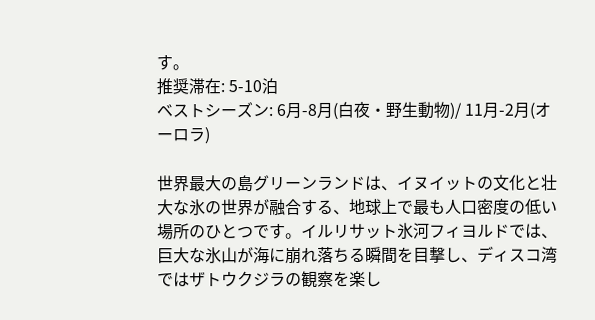す。
推奨滞在: 5-10泊
ベストシーズン: 6月-8月(白夜・野生動物)/ 11月-2月(オーロラ)

世界最大の島グリーンランドは、イヌイットの文化と壮大な氷の世界が融合する、地球上で最も人口密度の低い場所のひとつです。イルリサット氷河フィヨルドでは、巨大な氷山が海に崩れ落ちる瞬間を目撃し、ディスコ湾ではザトウクジラの観察を楽し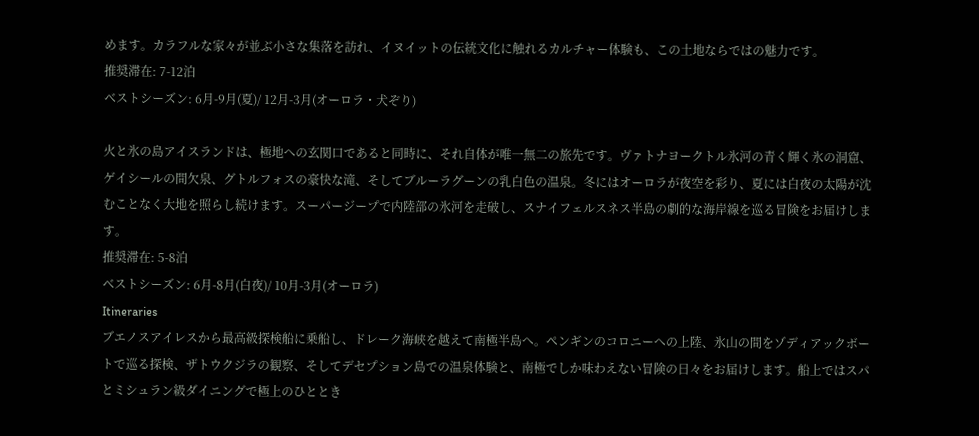めます。カラフルな家々が並ぶ小さな集落を訪れ、イヌイットの伝統文化に触れるカルチャー体験も、この土地ならではの魅力です。
推奨滞在: 7-12泊
ベストシーズン: 6月-9月(夏)/ 12月-3月(オーロラ・犬ぞり)

火と氷の島アイスランドは、極地への玄関口であると同時に、それ自体が唯一無二の旅先です。ヴァトナヨークトル氷河の青く輝く氷の洞窟、ゲイシールの間欠泉、グトルフォスの豪快な滝、そしてブルーラグーンの乳白色の温泉。冬にはオーロラが夜空を彩り、夏には白夜の太陽が沈むことなく大地を照らし続けます。スーパージープで内陸部の氷河を走破し、スナイフェルスネス半島の劇的な海岸線を巡る冒険をお届けします。
推奨滞在: 5-8泊
ベストシーズン: 6月-8月(白夜)/ 10月-3月(オーロラ)
Itineraries
ブエノスアイレスから最高級探検船に乗船し、ドレーク海峡を越えて南極半島へ。ペンギンのコロニーへの上陸、氷山の間をゾディアックボートで巡る探検、ザトウクジラの観察、そしてデセプション島での温泉体験と、南極でしか味わえない冒険の日々をお届けします。船上ではスパとミシュラン級ダイニングで極上のひととき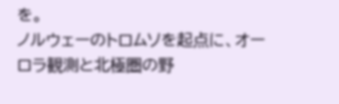を。
ノルウェーのトロムソを起点に、オーロラ観測と北極圏の野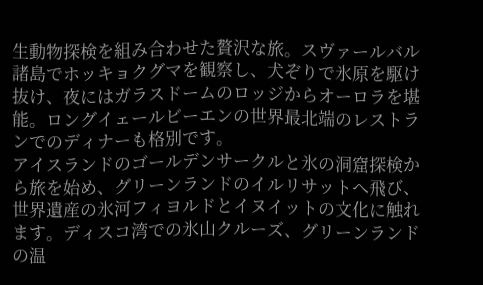生動物探検を組み合わせた贅沢な旅。スヴァールバル諸島でホッキョクグマを観察し、犬ぞりで氷原を駆け抜け、夜にはガラスドームのロッジからオーロラを堪能。ロングイェールビーエンの世界最北端のレストランでのディナーも格別です。
アイスランドのゴールデンサークルと氷の洞窟探検から旅を始め、グリーンランドのイルリサットへ飛び、世界遺産の氷河フィヨルドとイヌイットの文化に触れます。ディスコ湾での氷山クルーズ、グリーンランドの温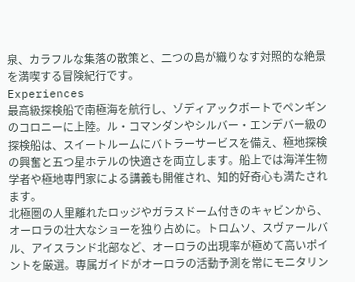泉、カラフルな集落の散策と、二つの島が織りなす対照的な絶景を満喫する冒険紀行です。
Experiences
最高級探検船で南極海を航行し、ゾディアックボートでペンギンのコロニーに上陸。ル・コマンダンやシルバー・エンデバー級の探検船は、スイートルームにバトラーサービスを備え、極地探検の興奮と五つ星ホテルの快適さを両立します。船上では海洋生物学者や極地専門家による講義も開催され、知的好奇心も満たされます。
北極圏の人里離れたロッジやガラスドーム付きのキャビンから、オーロラの壮大なショーを独り占めに。トロムソ、スヴァールバル、アイスランド北部など、オーロラの出現率が極めて高いポイントを厳選。専属ガイドがオーロラの活動予測を常にモニタリン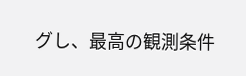グし、最高の観測条件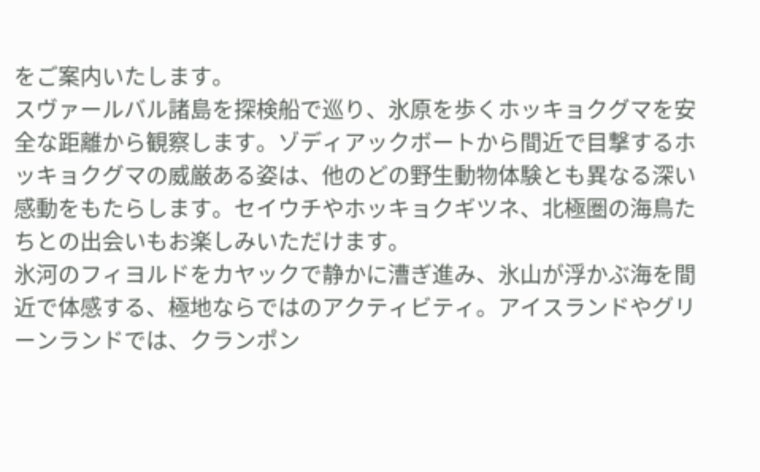をご案内いたします。
スヴァールバル諸島を探検船で巡り、氷原を歩くホッキョクグマを安全な距離から観察します。ゾディアックボートから間近で目撃するホッキョクグマの威厳ある姿は、他のどの野生動物体験とも異なる深い感動をもたらします。セイウチやホッキョクギツネ、北極圏の海鳥たちとの出会いもお楽しみいただけます。
氷河のフィヨルドをカヤックで静かに漕ぎ進み、氷山が浮かぶ海を間近で体感する、極地ならではのアクティビティ。アイスランドやグリーンランドでは、クランポン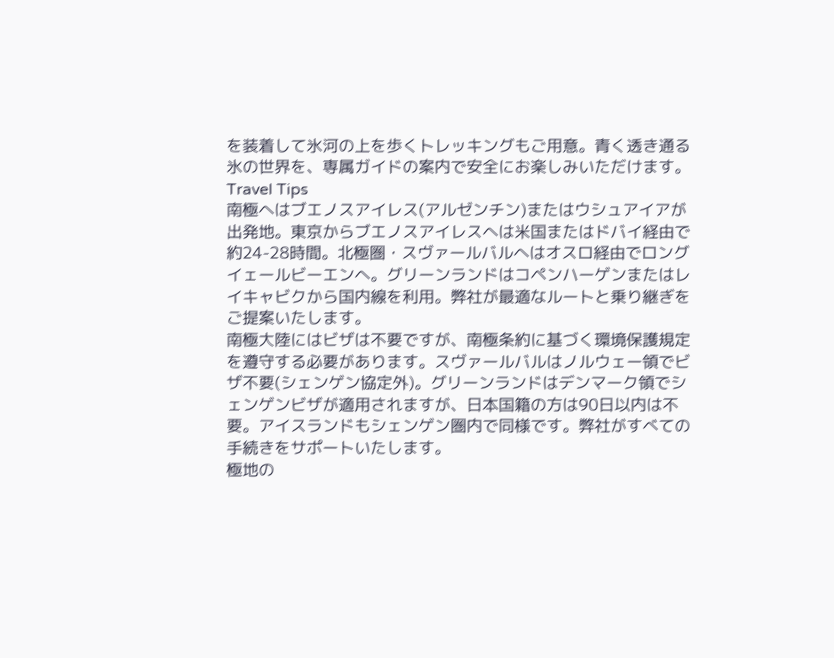を装着して氷河の上を歩くトレッキングもご用意。青く透き通る氷の世界を、専属ガイドの案内で安全にお楽しみいただけます。
Travel Tips
南極へはブエノスアイレス(アルゼンチン)またはウシュアイアが出発地。東京からブエノスアイレスへは米国またはドバイ経由で約24-28時間。北極圏・スヴァールバルへはオスロ経由でロングイェールビーエンへ。グリーンランドはコペンハーゲンまたはレイキャビクから国内線を利用。弊社が最適なルートと乗り継ぎをご提案いたします。
南極大陸にはビザは不要ですが、南極条約に基づく環境保護規定を遵守する必要があります。スヴァールバルはノルウェー領でビザ不要(シェンゲン協定外)。グリーンランドはデンマーク領でシェンゲンビザが適用されますが、日本国籍の方は90日以内は不要。アイスランドもシェンゲン圏内で同様です。弊社がすべての手続きをサポートいたします。
極地の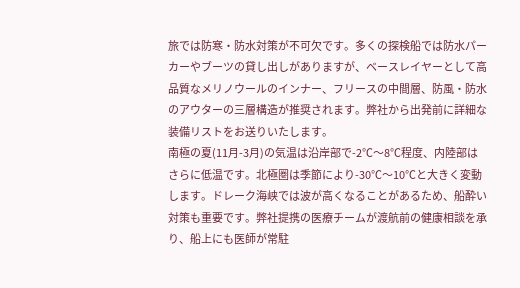旅では防寒・防水対策が不可欠です。多くの探検船では防水パーカーやブーツの貸し出しがありますが、ベースレイヤーとして高品質なメリノウールのインナー、フリースの中間層、防風・防水のアウターの三層構造が推奨されます。弊社から出発前に詳細な装備リストをお送りいたします。
南極の夏(11月-3月)の気温は沿岸部で-2℃〜8℃程度、内陸部はさらに低温です。北極圏は季節により-30℃〜10℃と大きく変動します。ドレーク海峡では波が高くなることがあるため、船酔い対策も重要です。弊社提携の医療チームが渡航前の健康相談を承り、船上にも医師が常駐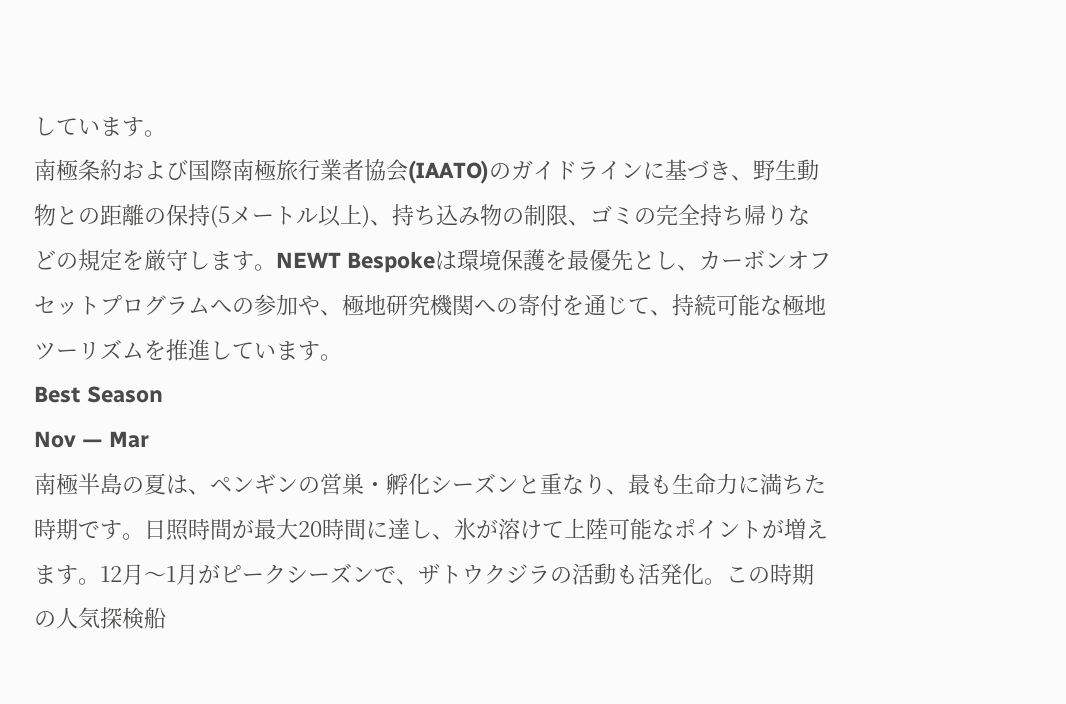しています。
南極条約および国際南極旅行業者協会(IAATO)のガイドラインに基づき、野生動物との距離の保持(5メートル以上)、持ち込み物の制限、ゴミの完全持ち帰りなどの規定を厳守します。NEWT Bespokeは環境保護を最優先とし、カーボンオフセットプログラムへの参加や、極地研究機関への寄付を通じて、持続可能な極地ツーリズムを推進しています。
Best Season
Nov — Mar
南極半島の夏は、ペンギンの営巣・孵化シーズンと重なり、最も生命力に満ちた時期です。日照時間が最大20時間に達し、氷が溶けて上陸可能なポイントが増えます。12月〜1月がピークシーズンで、ザトウクジラの活動も活発化。この時期の人気探検船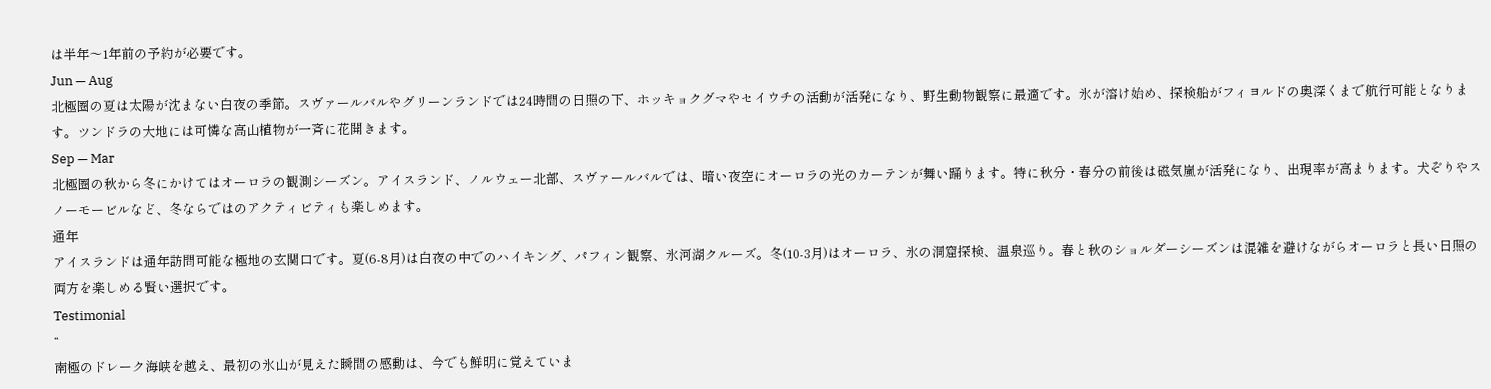は半年〜1年前の予約が必要です。
Jun — Aug
北極圏の夏は太陽が沈まない白夜の季節。スヴァールバルやグリーンランドでは24時間の日照の下、ホッキョクグマやセイウチの活動が活発になり、野生動物観察に最適です。氷が溶け始め、探検船がフィヨルドの奥深くまで航行可能となります。ツンドラの大地には可憐な高山植物が一斉に花開きます。
Sep — Mar
北極圏の秋から冬にかけてはオーロラの観測シーズン。アイスランド、ノルウェー北部、スヴァールバルでは、暗い夜空にオーロラの光のカーテンが舞い踊ります。特に秋分・春分の前後は磁気嵐が活発になり、出現率が高まります。犬ぞりやスノーモービルなど、冬ならではのアクティビティも楽しめます。
通年
アイスランドは通年訪問可能な極地の玄関口です。夏(6-8月)は白夜の中でのハイキング、パフィン観察、氷河湖クルーズ。冬(10-3月)はオーロラ、氷の洞窟探検、温泉巡り。春と秋のショルダーシーズンは混雑を避けながらオーロラと長い日照の両方を楽しめる賢い選択です。
Testimonial
“
南極のドレーク海峡を越え、最初の氷山が見えた瞬間の感動は、今でも鮮明に覚えていま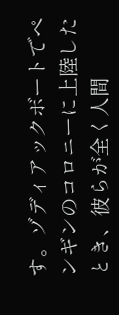す。ゾディアックボートでペンギンのコロニーに上陸したとき、彼らが全く人間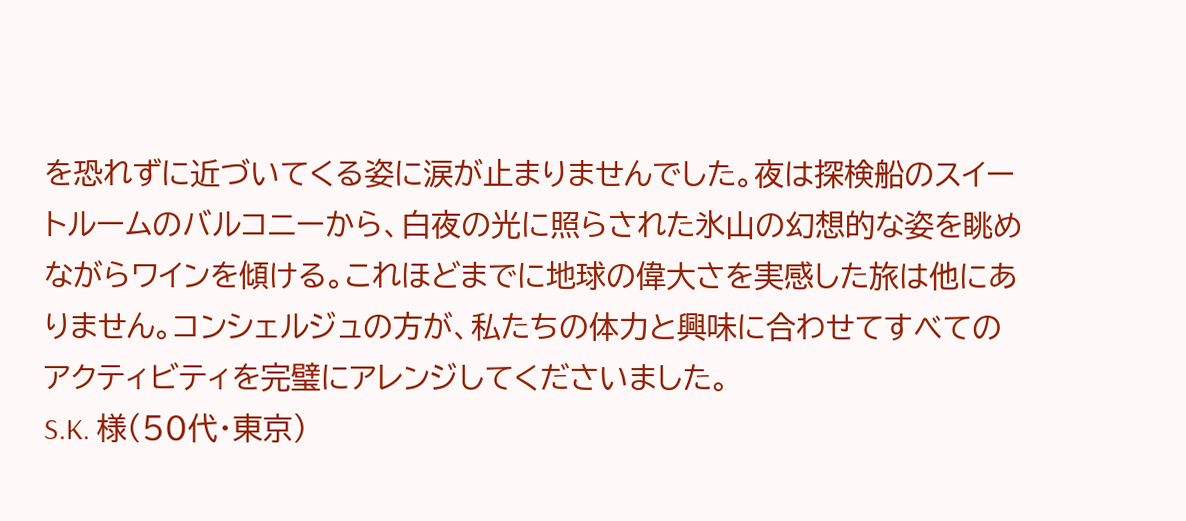を恐れずに近づいてくる姿に涙が止まりませんでした。夜は探検船のスイートルームのバルコニーから、白夜の光に照らされた氷山の幻想的な姿を眺めながらワインを傾ける。これほどまでに地球の偉大さを実感した旅は他にありません。コンシェルジュの方が、私たちの体力と興味に合わせてすべてのアクティビティを完璧にアレンジしてくださいました。
S.K. 様(50代・東京)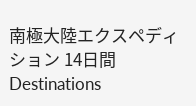南極大陸エクスペディション 14日間
Destinations